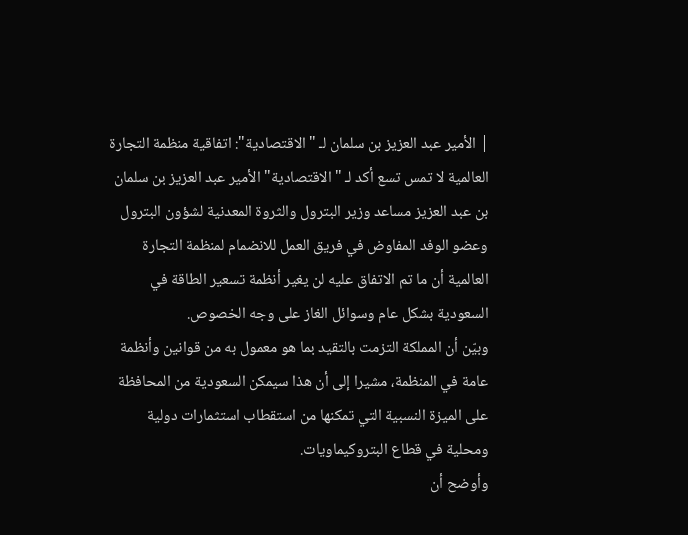| الأمير عبد العزيز بن سلمان لـ "الاقتصادية": اتفاقية منظمة التجارة العالمية لا تمس تسع أكد لـ "الاقتصادية" الأمير عبد العزيز بن سلمان بن عبد العزيز مساعد وزير البترول والثروة المعدنية لشؤون البترول وعضو الوفد المفاوض في فريق العمل للانضمام لمنظمة التجارة العالمية أن ما تم الاتفاق عليه لن يغير أنظمة تسعير الطاقة في السعودية بشكل عام وسوائل الغاز على وجه الخصوص.
وبيّن أن المملكة التزمت بالتقيد بما هو معمول به من قوانين وأنظمة عامة في المنظمة، مشيرا إلى أن هذا سيمكن السعودية من المحافظة على الميزة النسبية التي تمكنها من استقطاب استثمارات دولية ومحلية في قطاع البتروكيماويات.
وأوضح أن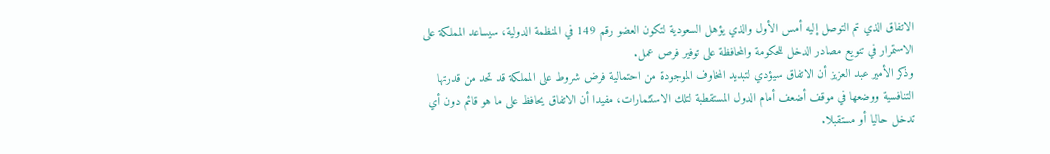الاتفاق الذي تم التوصل إليه أمس الأول والذي يؤهل السعودية لتكون العضو رقم 149 في المنظمة الدولية، سيساعد المملكة على الاستمرار في تنويع مصادر الدخل للحكومة والمحافظة على توفير فرص عمل.
وذكر الأمير عبد العزيز أن الاتفاق سيؤدي لتبديد المخاوف الموجودة من احتمالية فرض شروط على المملكة قد تحد من قدرتها التنافسية ووضعها في موقف أضعف أمام الدول المستقطبة لتلك الاستثمارات، مفيدا أن الاتفاق يحافظ على ما هو قائم دون أي تدخل حاليا أو مستقبلا.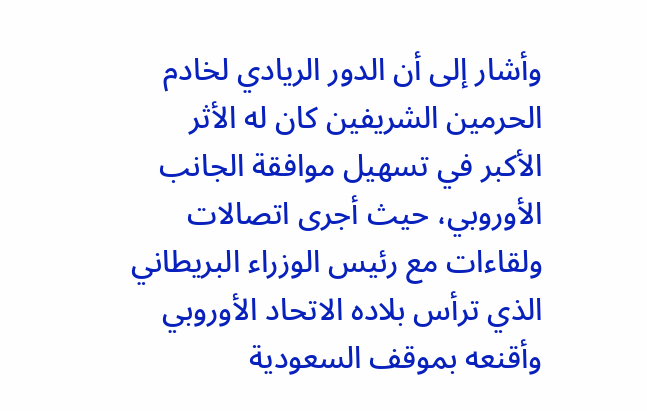وأشار إلى أن الدور الريادي لخادم الحرمين الشريفين كان له الأثر الأكبر في تسهيل موافقة الجانب الأوروبي، حيث أجرى اتصالات ولقاءات مع رئيس الوزراء البريطاني الذي ترأس بلاده الاتحاد الأوروبي وأقنعه بموقف السعودية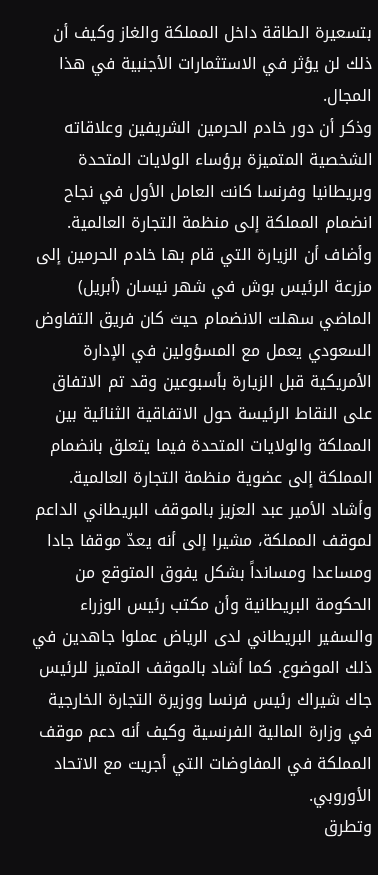بتسعيرة الطاقة داخل المملكة والغاز وكيف أن ذلك لن يؤثر في الاستثمارات الأجنبية في هذا المجال.
وذكر أن دور خادم الحرمين الشريفين وعلاقاته الشخصية المتميزة برؤساء الولايات المتحدة وبريطانيا وفرنسا كانت العامل الأول في نجاح انضمام المملكة إلى منظمة التجارة العالمية.
وأضاف أن الزيارة التي قام بها خادم الحرمين إلى مزرعة الرئيس بوش في شهر نيسان (أبريل) الماضي سهلت الانضمام حيث كان فريق التفاوض السعودي يعمل مع المسؤولين في الإدارة الأمريكية قبل الزيارة بأسبوعين وقد تم الاتفاق على النقاط الرئيسة حول الاتفاقية الثنائية بين المملكة والولايات المتحدة فيما يتعلق بانضمام المملكة إلى عضوية منظمة التجارة العالمية.
وأشاد الأمير عبد العزيز بالموقف البريطاني الداعم لموقف المملكة، مشيرا إلى أنه يعدّ موقفا جادا ومساعدا ومسانداً بشكل يفوق المتوقع من الحكومة البريطانية وأن مكتب رئيس الوزراء والسفير البريطاني لدى الرياض عملوا جاهدين في ذلك الموضوع. كما أشاد بالموقف المتميز للرئيس جاك شيراك رئيس فرنسا ووزيرة التجارة الخارجية في وزارة المالية الفرنسية وكيف أنه دعم موقف المملكة في المفاوضات التي أجريت مع الاتحاد الأوروبي.
وتطرق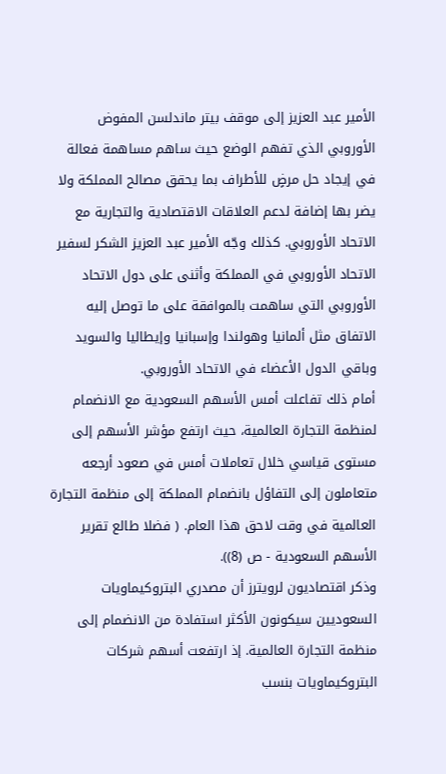الأمير عبد العزيز إلى موقف بيتر ماندلسن المفوض الأوروبي الذي تفهم الوضع حيث ساهم مساهمة فعالة في إيجاد حل مرضٍ للأطراف بما يحقق مصالح المملكة ولا يضر بها إضافة لدعم العلاقات الاقتصادية والتجارية مع الاتحاد الأوروبي. كذلك وجّه الأمير عبد العزيز الشكر لسفير الاتحاد الأوروبي في المملكة وأثنى على دول الاتحاد الأوروبي التي ساهمت بالموافقة على ما توصل إليه الاتفاق مثل ألمانيا وهولندا وإسبانيا وإيطاليا والسويد وباقي الدول الأعضاء في الاتحاد الأوروبي.
أمام ذلك تفاعلت أمس الأسهم السعودية مع الانضمام لمنظمة التجارة العالمية، حيث ارتفع مؤشر الأسهم إلى مستوى قياسي خلال تعاملات أمس في صعود أرجعه متعاملون إلى التفاؤل بانضمام المملكة إلى منظمة التجارة العالمية في وقت لاحق هذا العام. ( فضلا طالع تقرير الأسهم السعودية - ص (8)).
وذكر اقتصاديون لرويترز أن مصدري البتروكيماويات السعوديين سيكونون الأكثر استفادة من الانضمام إلى منظمة التجارة العالمية. إذ ارتفعت أسهم شركات البتروكيماويات بنسب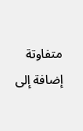متفاوتة إضافة إلى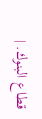قطاع البنوك. |